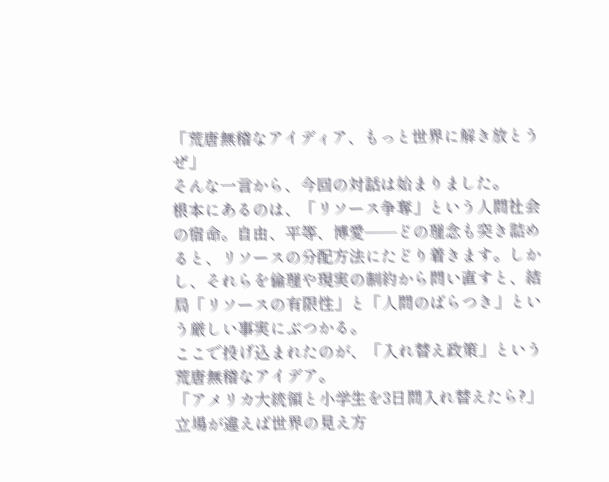「荒唐無稽なアイディア、もっと世界に解き放とうぜ」
そんな一言から、今回の対話は始まりました。
根本にあるのは、「リソース争奪」という人間社会の宿命。自由、平等、博愛──どの理念も突き詰めると、リソースの分配方法にたどり着きます。しかし、それらを倫理や現実の制約から問い直すと、結局「リソースの有限性」と「人間のばらつき」という厳しい事実にぶつかる。
ここで投げ込まれたのが、「入れ替え政策」という荒唐無稽なアイデア。
「アメリカ大統領と小学生を3日間入れ替えたら?」
立場が違えば世界の見え方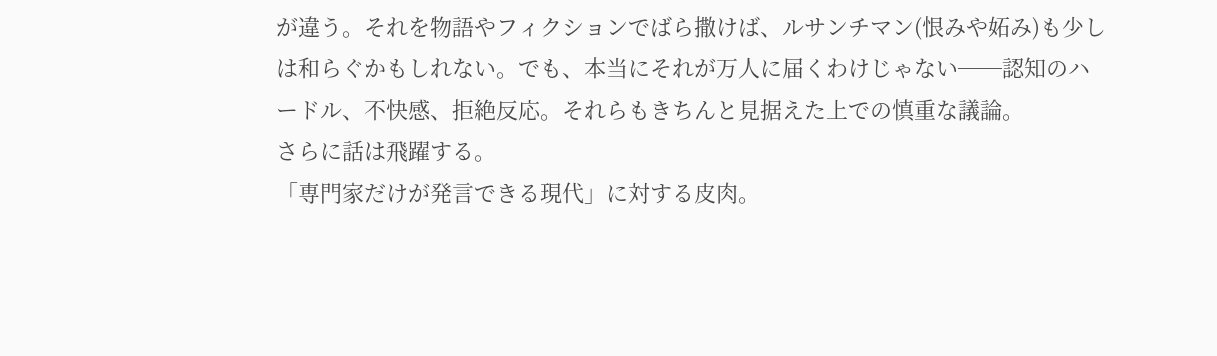が違う。それを物語やフィクションでばら撒けば、ルサンチマン(恨みや妬み)も少しは和らぐかもしれない。でも、本当にそれが万人に届くわけじゃない──認知のハードル、不快感、拒絶反応。それらもきちんと見据えた上での慎重な議論。
さらに話は飛躍する。
「専門家だけが発言できる現代」に対する皮肉。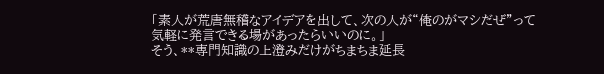「素人が荒唐無稽なアイデアを出して、次の人が“俺のがマシだぜ”って気軽に発言できる場があったらいいのに。」
そう、**専門知識の上澄みだけがちまちま延長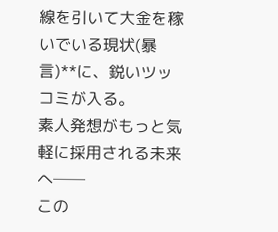線を引いて大金を稼いでいる現状(暴言)**に、鋭いツッコミが入る。
素人発想がもっと気軽に採用される未来へ──
この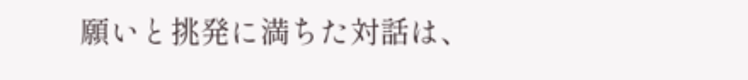願いと挑発に満ちた対話は、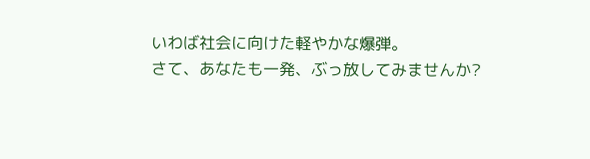いわば社会に向けた軽やかな爆弾。
さて、あなたも一発、ぶっ放してみませんか?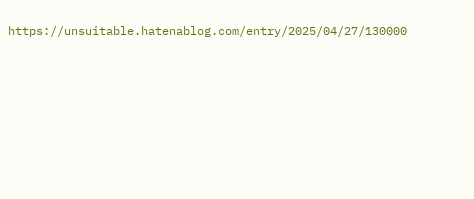https://unsuitable.hatenablog.com/entry/2025/04/27/130000